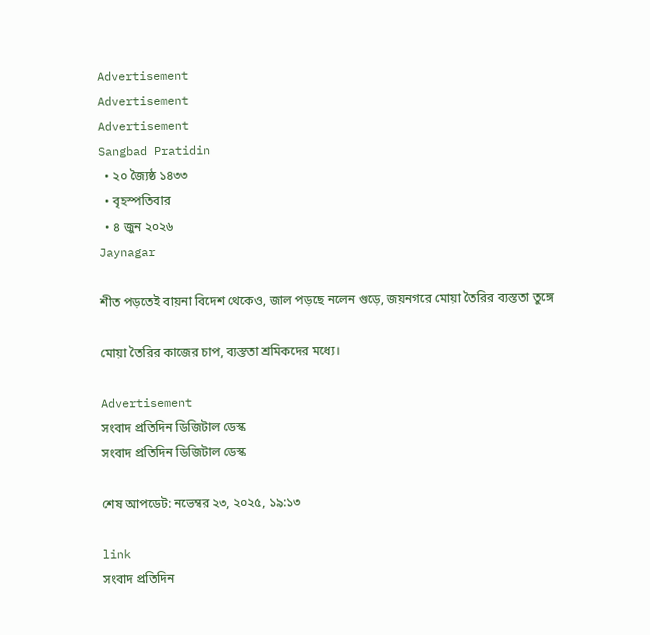Advertisement
Advertisement
Advertisement
Sangbad Pratidin
  • ২০ জ্যৈষ্ঠ ১৪৩৩
  • বৃহস্পতিবার
  • ৪ জুন ২০২৬
Jaynagar

শীত পড়তেই বায়না বিদেশ থেকেও, জাল পড়ছে নলেন গুড়ে, জয়নগরে মোয়া তৈরির ব্যস্ততা তুঙ্গে

মোয়া তৈরির কাজের চাপ, ব্যস্ততা শ্রমিকদের মধ্যে।

Advertisement
সংবাদ প্রতিদিন ডিজিটাল ডেস্ক
সংবাদ প্রতিদিন ডিজিটাল ডেস্ক

শেষ আপডেট: নভেম্বর ২৩, ২০২৫, ১৯:১৩

link
সংবাদ প্রতিদিন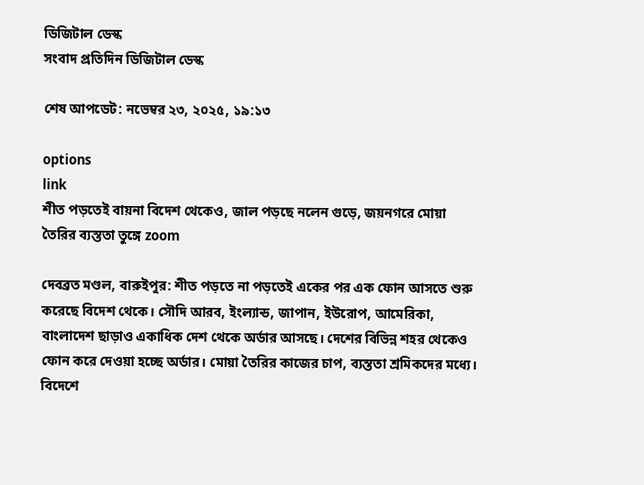ডিজিটাল ডেস্ক
সংবাদ প্রতিদিন ডিজিটাল ডেস্ক

শেষ আপডেট: নভেম্বর ২৩, ২০২৫, ১৯:১৩

options
link
শীত পড়তেই বায়না বিদেশ থেকেও, জাল পড়ছে নলেন গুড়ে, জয়নগরে মোয়া তৈরির ব্যস্ততা তুঙ্গে zoom

দেবব্রত মণ্ডল, বারুইপুর: শীত পড়তে না পড়তেই একের পর এক ফোন আসতে শুরু করেছে বিদেশ থেকে। সৌদি আরব, ইংল্যান্ড, জাপান, ইউরোপ, আমেরিকা, বাংলাদেশ ছাড়াও একাধিক দেশ থেকে অর্ডার আসছে। দেশের বিভিন্ন শহর থেকেও ফোন করে দেওয়া হচ্ছে অর্ডার। মোয়া তৈরির কাজের চাপ, ব্যস্ততা শ্রমিকদের মধ্যে। বিদেশে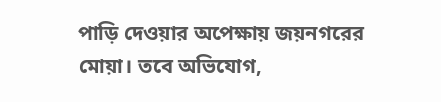পাড়ি দেওয়ার অপেক্ষায় জয়নগরের মোয়া। তবে অভিযোগ,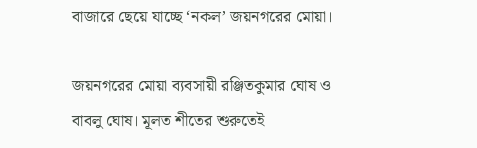বাজারে ছেয়ে যাচ্ছে ‘নকল’ জয়নগরের মোয়া।

জয়নগরের মোয়া ব্যবসায়ী রঞ্জিতকুমার ঘোষ ও বাবলু ঘোষ। মূলত শীতের শুরুতেই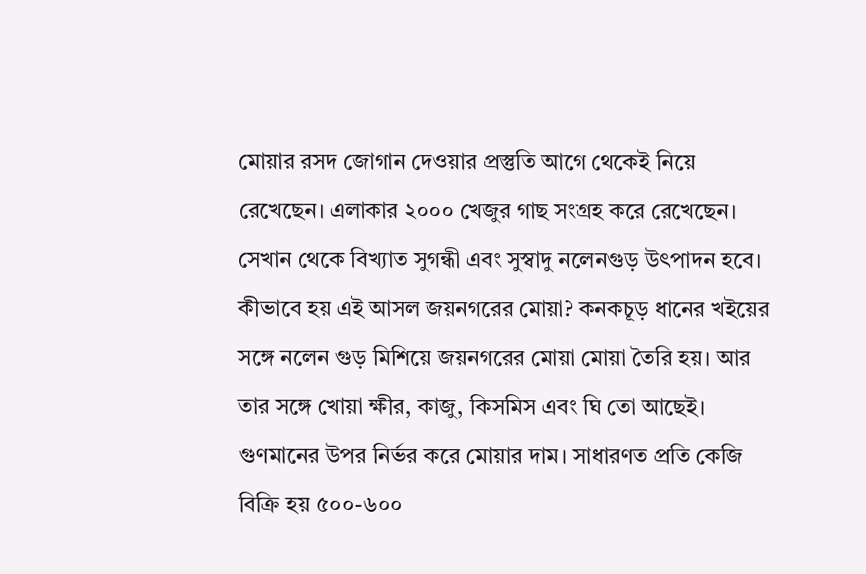মোয়ার রসদ জোগান দেওয়ার প্রস্তুতি আগে থেকেই নিয়ে রেখেছেন। এলাকার ২০০০ খেজুর গাছ সংগ্রহ করে রেখেছেন। সেখান থেকে বিখ্যাত সুগন্ধী এবং সুস্বাদু নলেনগুড় উৎপাদন হবে। কীভাবে হয় এই আসল জয়নগরের মোয়া? কনকচূড় ধানের খইয়ের সঙ্গে নলেন গুড় মিশিয়ে জয়নগরের মোয়া মোয়া তৈরি হয়। আর তার সঙ্গে খোয়া ক্ষীর, কাজু, কিসমিস এবং ঘি তো আছেই। গুণমানের উপর নির্ভর করে মোয়ার দাম। সাধারণত প্রতি কেজি বিক্রি হয় ৫০০-৬০০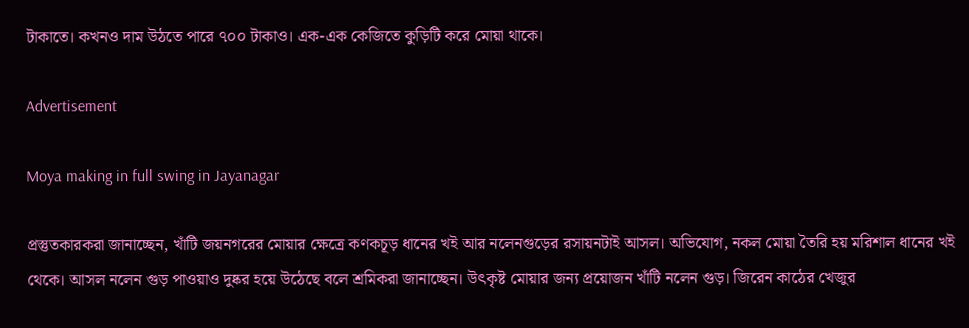টাকাতে। কখনও দাম উঠতে পারে ৭০০ টাকাও। এক-এক কেজিতে কুড়িটি করে মোয়া থাকে।

Advertisement

Moya making in full swing in Jayanagar

প্রস্তুতকারকরা জানাচ্ছেন, খাঁটি জয়নগরের মোয়ার ক্ষেত্রে কণকচূড় ধানের খই আর নলেনগুড়ের রসায়নটাই আসল। অভিযোগ, নকল মোয়া তৈরি হয় মরিশাল ধানের খই থেকে। আসল নলেন গুড় পাওয়াও দুষ্কর হয়ে উঠেছে বলে শ্রমিকরা জানাচ্ছেন। উৎকৃষ্ট মোয়ার জন্য প্রয়োজন খাঁটি নলেন গুড়। জিরেন কাঠের খেজুর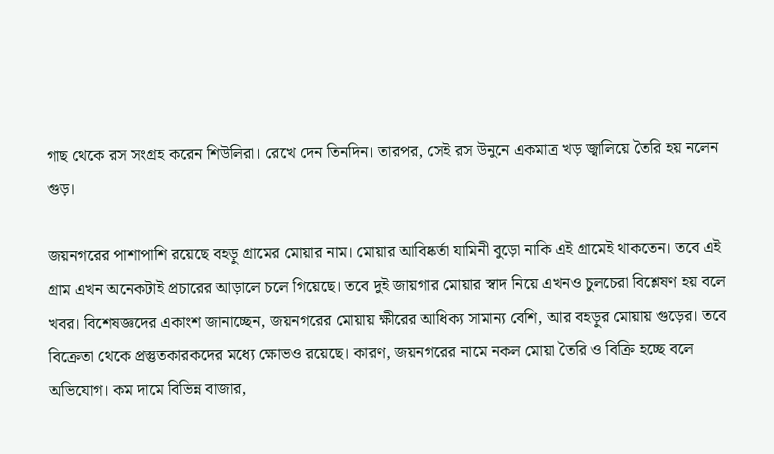গাছ থেকে রস সংগ্রহ করেন শিউলিরা। রেখে দেন তিনদিন। তারপর, সেই রস উনুনে একমাত্র খড় জ্বালিয়ে তৈরি হয় নলেন গুড়।

জয়নগরের পাশাপাশি রয়েছে বহড়ু গ্রামের মোয়ার নাম। মোয়ার আবিষ্কর্তা যামিনী বুড়ো নাকি এই গ্রামেই থাকতেন। তবে এই গ্রাম এখন অনেকটাই প্রচারের আড়ালে চলে গিয়েছে। তবে দুই জায়গার মোয়ার স্বাদ নিয়ে এখনও চুলচেরা বিশ্লেষণ হয় বলে খবর। বিশেষজ্ঞদের একাংশ জানাচ্ছেন, জয়নগরের মোয়ায় ক্ষীরের আধিক্য সামান্য বেশি, আর বহড়ুর মোয়ায় গুড়ের। তবে বিক্রেতা থেকে প্রস্তুতকারকদের মধ্যে ক্ষোভও রয়েছে। কারণ, জয়নগরের নামে নকল মোয়া তৈরি ও বিক্রি হচ্ছে বলে অভিযোগ। কম দামে বিভিন্ন বাজার,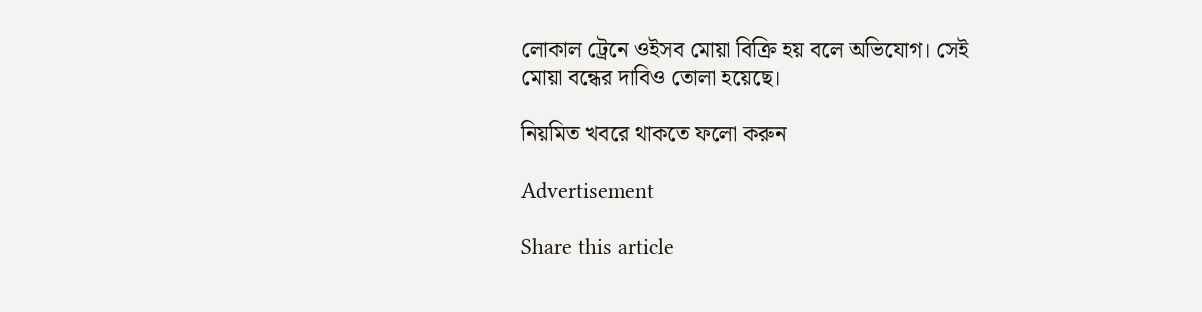লোকাল ট্রেনে ওইসব মোয়া বিক্রি হয় বলে অভিযোগ। সেই মোয়া বন্ধের দাবিও তোলা হয়েছে।

নিয়মিত খবরে থাকতে ফলো করুন

Advertisement

Share this article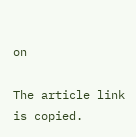on

The article link is copied.